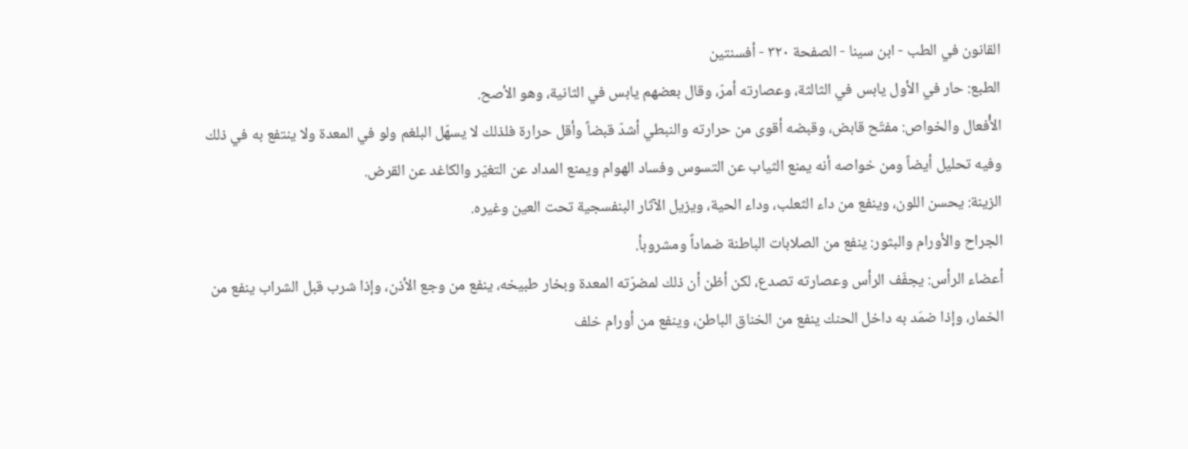القانون في الطب - ابن سينا - الصفحة ٣٢٠ - أفسنتين
الطبع: حار في الأول يابس في الثالثة، وعصارته أمرّ، وقال بعضهم يابس في الثانية، وهو الأصح.
الأْفعال والخواص: مفتّح قابض، وقبضه أقوى من حرارته والنبطي أشدّ قبضاً وأقل حرارة فلذلك لا يسهّل البلغم ولو في المعدة ولا ينتفع به في ذلك وفيه تحليل أيضاً ومن خواصه أنه يمنع الثياب عن التسوس وفساد الهوام ويمنع المداد عن التغيّر والكاغد عن القرض.
الزينة: يحسن اللون، وينفع من داء الثعلب، وداء الحية، ويزيل الآثار البنفسجية تحت العين وغيره.
الجراح والأورام والبثور: ينفع من الصلابات الباطنة ضماداً ومشروبأ.
أعضاء الرأس: يجفّف الرأس وعصارته تصدع، لكن أظن أن ذلك لمضرّته المعدة وبخار طبيخه، ينفع من وجع الأذن، وإذا شرب قبل الشراب ينفع من الخمار، وإذا ضمَد به داخل الحنك ينفع من الخناق الباطن، وينفع من أورام خلف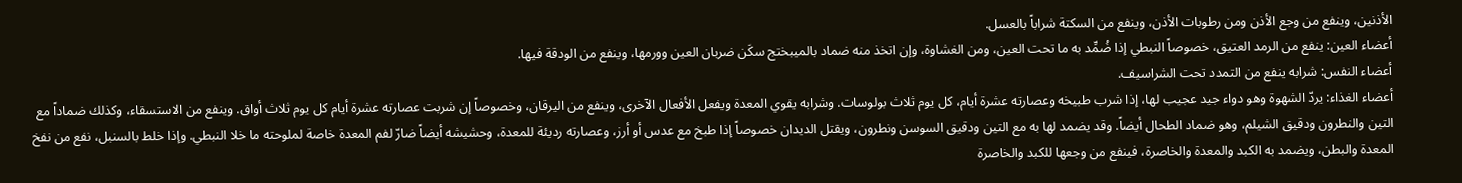الأذنين، وينفع من وجع الأذن ومن رطوبات الأذن، وينفع من السكتة شراباً بالعسل.
أعضاء العين: ينفع من الرمد العتيق، خصوصاً النبطي إذا ضُمِّد به ما تحت العين، ومن الغشاوة، وإن اتخذ منه ضماد بالميبختج سكَن ضربان العين وورمها، وينفع من الودقة فيها.
أعضاء النفس: شرابه ينفع من التمدد تحت الشراسيف.
أعضاء الغذاء: يردّ الشهوة وهو دواء جيد عجيب لها، إذا شرب طبيخه وعصارته عشرة أيام، كل يوم ثلاث بولوسات. وشرابه يقوي المعدة ويفعل الأفعال الآخرى، وينفع من اليرقان، وخصوصاً إن شربت عصارته عشرة أيام كل يوم ثلاث أواق. وينفع من الاستسقاء، وكذلك ضماداً مع التين والنطرون ودقيق الشيلم، وهو ضماد الطحال أيضاً. وقد يضمد لها به مع التين ودقيق السوسن ونطرون، ويقتل الديدان خصوصاً إذا طبخ مع عدس أو أرز، وعصارته رديئة للمعدة، وحشيشه أيضاً ضارّ لفم المعدة خاصة لملوحته ما خلا النبطي. وإذا خلط بالسنبل، نفع من نفخ المعدة والبطن، ويضمد به الكبد والمعدة والخاصرة، فينفع من وجعها للكبد والخاصرة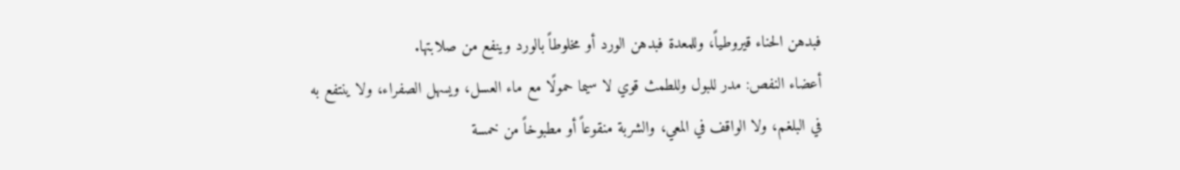فبدهن الحناء قيروطياً، وللمعدة فبدهن الورد أو مخلوطاً بالورد وينفع من صلابتها.
أعضاء النفص: مدر للبول وللطمث قوي لا سيما حمولًا مع ماء العسل، ويسهل الصفراء، ولا ينتفع به في البلغم، ولا الواقف في المعي، والشربة منقوعاً أو مطبوخاً من خمسة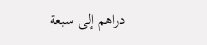دراهم إلى سبعة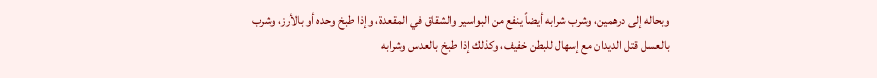وبحاله إلى درهمين، وشرب شرابه أيضاً ينفع من البواسير والشقاق في المقعدة، وإذا طبخ وحده أو بالأرز، وشرب بالعسل قتل الديدان مع إسهال للبطن خفيف، وكذلك إذا طبخ بالعدس وشرابه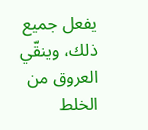يفعل جميع ذلك، وينقّي العروق من الخلط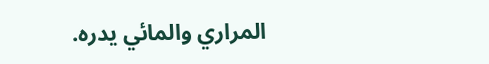المراري والمائي يدره.